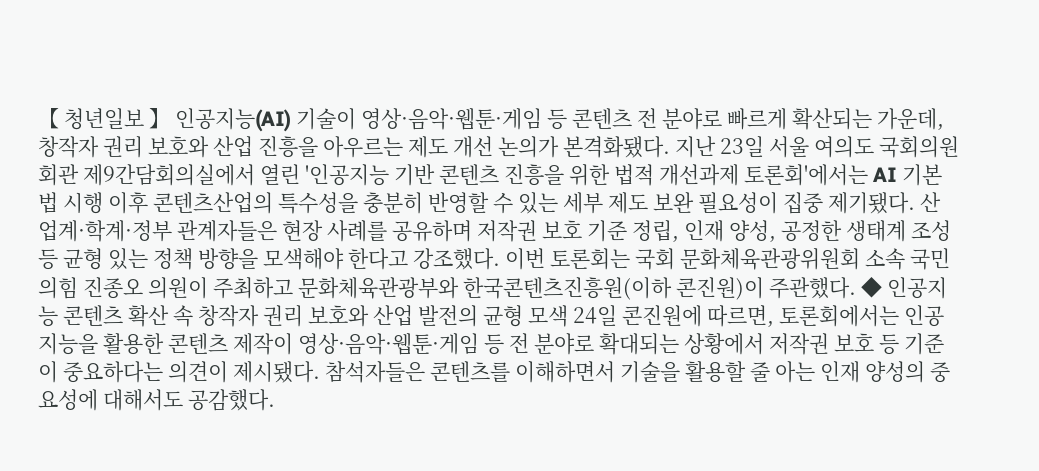【 청년일보 】 인공지능(AI) 기술이 영상·음악·웹툰·게임 등 콘텐츠 전 분야로 빠르게 확산되는 가운데, 창작자 권리 보호와 산업 진흥을 아우르는 제도 개선 논의가 본격화됐다. 지난 23일 서울 여의도 국회의원회관 제9간담회의실에서 열린 '인공지능 기반 콘텐츠 진흥을 위한 법적 개선과제 토론회'에서는 AI 기본법 시행 이후 콘텐츠산업의 특수성을 충분히 반영할 수 있는 세부 제도 보완 필요성이 집중 제기됐다. 산업계·학계·정부 관계자들은 현장 사례를 공유하며 저작권 보호 기준 정립, 인재 양성, 공정한 생태계 조성 등 균형 있는 정책 방향을 모색해야 한다고 강조했다. 이번 토론회는 국회 문화체육관광위원회 소속 국민의힘 진종오 의원이 주최하고 문화체육관광부와 한국콘텐츠진흥원(이하 콘진원)이 주관했다. ◆ 인공지능 콘텐츠 확산 속 창작자 권리 보호와 산업 발전의 균형 모색 24일 콘진원에 따르면, 토론회에서는 인공지능을 활용한 콘텐츠 제작이 영상·음악·웹툰·게임 등 전 분야로 확대되는 상황에서 저작권 보호 등 기준이 중요하다는 의견이 제시됐다. 참석자들은 콘텐츠를 이해하면서 기술을 활용할 줄 아는 인재 양성의 중요성에 대해서도 공감했다.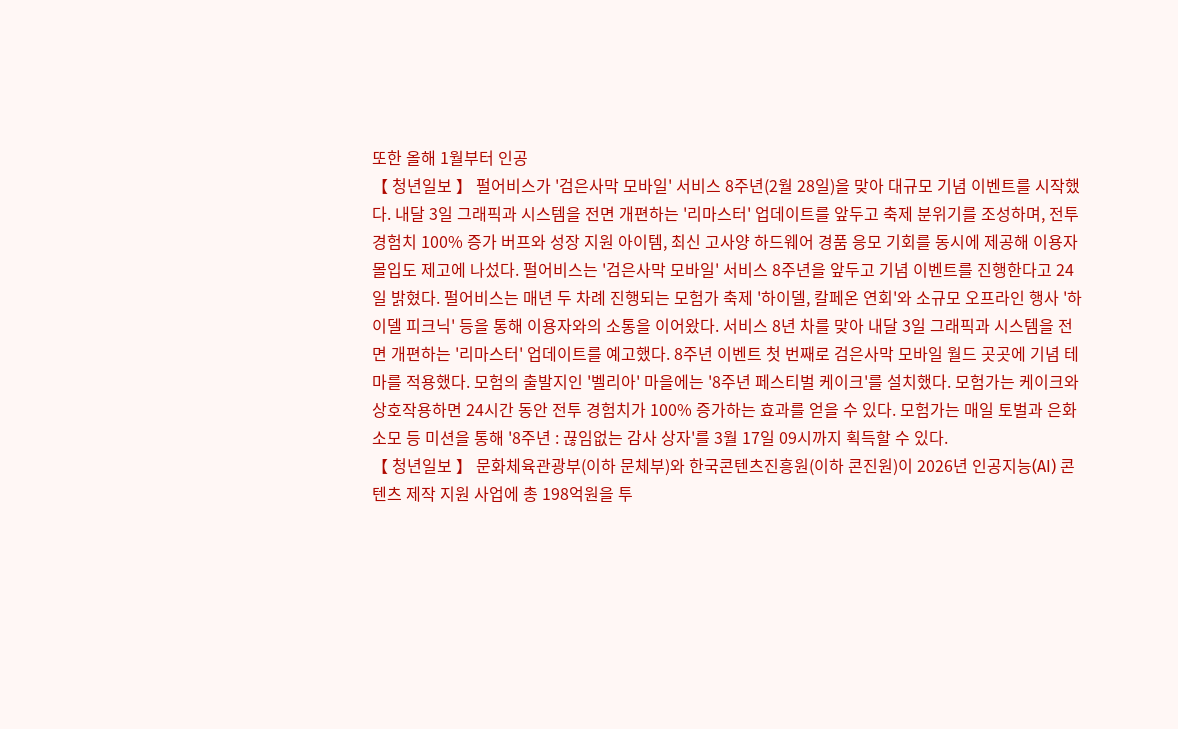또한 올해 1월부터 인공
【 청년일보 】 펄어비스가 '검은사막 모바일' 서비스 8주년(2월 28일)을 맞아 대규모 기념 이벤트를 시작했다. 내달 3일 그래픽과 시스템을 전면 개편하는 '리마스터' 업데이트를 앞두고 축제 분위기를 조성하며, 전투 경험치 100% 증가 버프와 성장 지원 아이템, 최신 고사양 하드웨어 경품 응모 기회를 동시에 제공해 이용자 몰입도 제고에 나섰다. 펄어비스는 '검은사막 모바일' 서비스 8주년을 앞두고 기념 이벤트를 진행한다고 24일 밝혔다. 펄어비스는 매년 두 차례 진행되는 모험가 축제 '하이델, 칼페온 연회'와 소규모 오프라인 행사 '하이델 피크닉' 등을 통해 이용자와의 소통을 이어왔다. 서비스 8년 차를 맞아 내달 3일 그래픽과 시스템을 전면 개편하는 '리마스터' 업데이트를 예고했다. 8주년 이벤트 첫 번째로 검은사막 모바일 월드 곳곳에 기념 테마를 적용했다. 모험의 출발지인 '벨리아' 마을에는 '8주년 페스티벌 케이크'를 설치했다. 모험가는 케이크와 상호작용하면 24시간 동안 전투 경험치가 100% 증가하는 효과를 얻을 수 있다. 모험가는 매일 토벌과 은화 소모 등 미션을 통해 '8주년 : 끊임없는 감사 상자'를 3월 17일 09시까지 획득할 수 있다.
【 청년일보 】 문화체육관광부(이하 문체부)와 한국콘텐츠진흥원(이하 콘진원)이 2026년 인공지능(AI) 콘텐츠 제작 지원 사업에 총 198억원을 투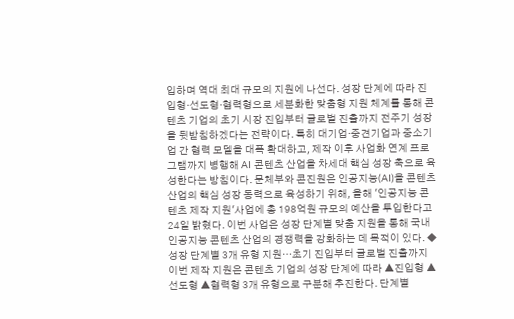입하며 역대 최대 규모의 지원에 나선다. 성장 단계에 따라 진입형·선도형·협력형으로 세분화한 맞춤형 지원 체계를 통해 콘텐츠 기업의 초기 시장 진입부터 글로벌 진출까지 전주기 성장을 뒷받침하겠다는 전략이다. 특히 대기업·중견기업과 중소기업 간 협력 모델을 대폭 확대하고, 제작 이후 사업화 연계 프로그램까지 병행해 AI 콘텐츠 산업을 차세대 핵심 성장 축으로 육성한다는 방침이다. 문체부와 콘진원은 인공지능(AI)을 콘텐츠 산업의 핵심 성장 동력으로 육성하기 위해, 올해 '인공지능 콘텐츠 제작 지원'사업에 총 198억원 규모의 예산을 투입한다고 24일 밝혔다. 이번 사업은 성장 단계별 맞춤 지원을 통해 국내 인공지능 콘텐츠 산업의 경쟁력을 강화하는 데 목적이 있다. ◆ 성장 단계별 3개 유형 지원…초기 진입부터 글로벌 진출까지 이번 제작 지원은 콘텐츠 기업의 성장 단계에 따라 ▲진입형 ▲선도형 ▲협력형 3개 유형으로 구분해 추진한다. 단계별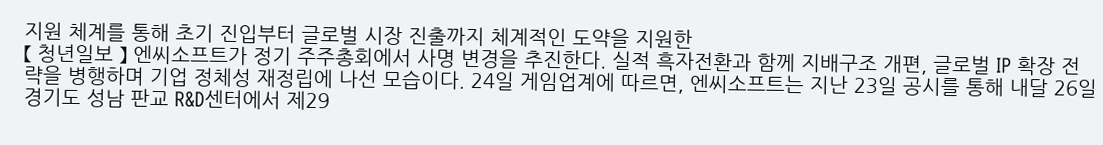지원 체계를 통해 초기 진입부터 글로벌 시장 진출까지 체계적인 도약을 지원한
【 청년일보 】 엔씨소프트가 정기 주주총회에서 사명 변경을 추진한다. 실적 흑자전환과 함께 지배구조 개편, 글로벌 IP 확장 전략을 병행하며 기업 정체성 재정립에 나선 모습이다. 24일 게임업계에 따르면, 엔씨소프트는 지난 23일 공시를 통해 내달 26일 경기도 성남 판교 R&D센터에서 제29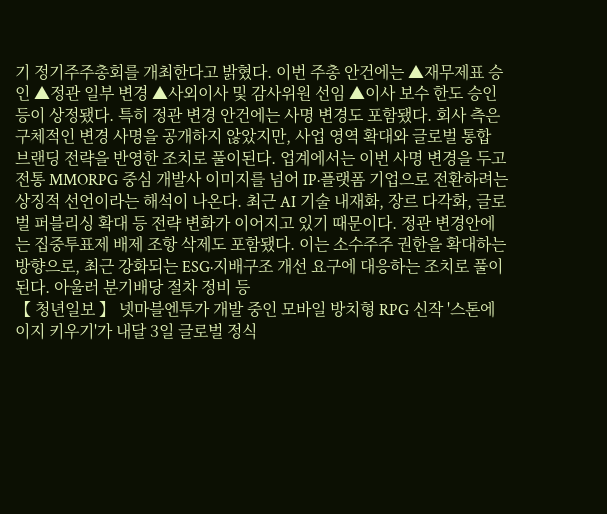기 정기주주총회를 개최한다고 밝혔다. 이번 주총 안건에는 ▲재무제표 승인 ▲정관 일부 변경 ▲사외이사 및 감사위원 선임 ▲이사 보수 한도 승인 등이 상정됐다. 특히 정관 변경 안건에는 사명 변경도 포함됐다. 회사 측은 구체적인 변경 사명을 공개하지 않았지만, 사업 영역 확대와 글로벌 통합 브랜딩 전략을 반영한 조치로 풀이된다. 업계에서는 이번 사명 변경을 두고 전통 MMORPG 중심 개발사 이미지를 넘어 IP·플랫폼 기업으로 전환하려는 상징적 선언이라는 해석이 나온다. 최근 AI 기술 내재화, 장르 다각화, 글로벌 퍼블리싱 확대 등 전략 변화가 이어지고 있기 때문이다. 정관 변경안에는 집중투표제 배제 조항 삭제도 포함됐다. 이는 소수주주 권한을 확대하는 방향으로, 최근 강화되는 ESG·지배구조 개선 요구에 대응하는 조치로 풀이된다. 아울러 분기배당 절차 정비 등
【 청년일보 】 넷마블엔투가 개발 중인 모바일 방치형 RPG 신작 '스톤에이지 키우기'가 내달 3일 글로벌 정식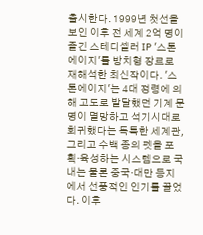출시한다. 1999년 첫선을 보인 이후 전 세계 2억 명이 즐긴 스테디셀러 IP '스톤에이지'를 방치형 장르로 재해석한 최신작이다. '스톤에이지'는 4대 정령에 의해 고도로 발달했던 기계 문명이 멸망하고 석기시대로 회귀했다는 독특한 세계관, 그리고 수백 종의 펫을 포획·육성하는 시스템으로 국내는 물론 중국·대만 등지에서 선풍적인 인기를 끌었다. 이후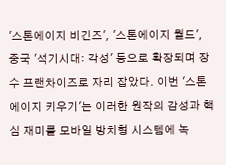'스톤에이지 비긴즈', '스톤에이지 월드', 중국 '석기시대: 각성' 등으로 확장되며 장수 프랜차이즈로 자리 잡았다. 이번 '스톤에이지 키우기'는 이러한 원작의 감성과 핵심 재미를 모바일 방치형 시스템에 녹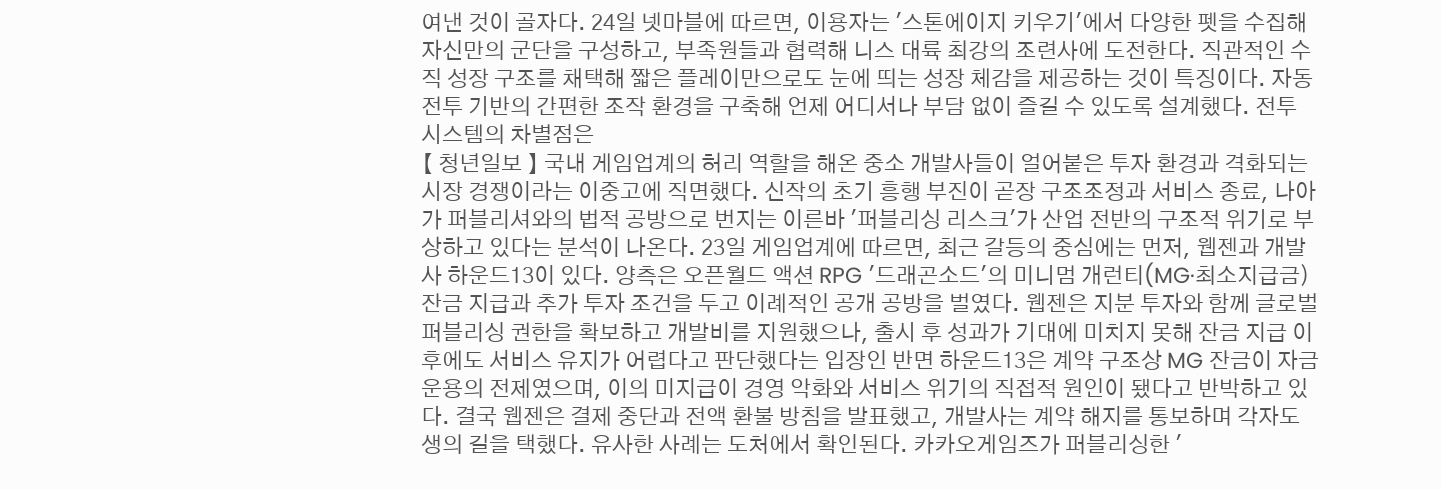여낸 것이 골자다. 24일 넷마블에 따르면, 이용자는 '스톤에이지 키우기'에서 다양한 펫을 수집해 자신만의 군단을 구성하고, 부족원들과 협력해 니스 대륙 최강의 조련사에 도전한다. 직관적인 수직 성장 구조를 채택해 짧은 플레이만으로도 눈에 띄는 성장 체감을 제공하는 것이 특징이다. 자동 전투 기반의 간편한 조작 환경을 구축해 언제 어디서나 부담 없이 즐길 수 있도록 설계했다. 전투 시스템의 차별점은
【 청년일보 】 국내 게임업계의 허리 역할을 해온 중소 개발사들이 얼어붙은 투자 환경과 격화되는 시장 경쟁이라는 이중고에 직면했다. 신작의 초기 흥행 부진이 곧장 구조조정과 서비스 종료, 나아가 퍼블리셔와의 법적 공방으로 번지는 이른바 '퍼블리싱 리스크'가 산업 전반의 구조적 위기로 부상하고 있다는 분석이 나온다. 23일 게임업계에 따르면, 최근 갈등의 중심에는 먼저, 웹젠과 개발사 하운드13이 있다. 양측은 오픈월드 액션 RPG '드래곤소드'의 미니멈 개런티(MG·최소지급금) 잔금 지급과 추가 투자 조건을 두고 이례적인 공개 공방을 벌였다. 웹젠은 지분 투자와 함께 글로벌 퍼블리싱 권한을 확보하고 개발비를 지원했으나, 출시 후 성과가 기대에 미치지 못해 잔금 지급 이후에도 서비스 유지가 어렵다고 판단했다는 입장인 반면 하운드13은 계약 구조상 MG 잔금이 자금 운용의 전제였으며, 이의 미지급이 경영 악화와 서비스 위기의 직접적 원인이 됐다고 반박하고 있다. 결국 웹젠은 결제 중단과 전액 환불 방침을 발표했고, 개발사는 계약 해지를 통보하며 각자도생의 길을 택했다. 유사한 사례는 도처에서 확인된다. 카카오게임즈가 퍼블리싱한 '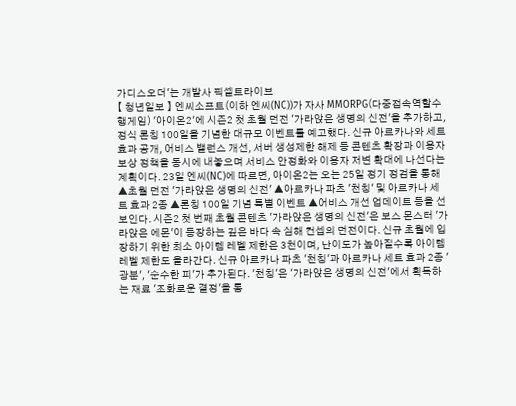가디스오더'는 개발사 픽셀트라이브
【 청년일보 】 엔씨소프트(이하 엔씨(NC))가 자사 MMORPG(다중접속역할수행게임) '아이온2'에 시즌2 첫 초월 던전 '가라앉은 생명의 신전'을 추가하고, 정식 론칭 100일을 기념한 대규모 이벤트를 예고했다. 신규 아르카나와 세트 효과 공개, 어비스 밸런스 개선, 서버 생성제한 해제 등 콘텐츠 확장과 이용자 보상 정책을 동시에 내놓으며 서비스 안정화와 이용자 저변 확대에 나선다는 계획이다. 23일 엔씨(NC)에 따르면, 아이온2는 오는 25일 정기 정검을 통해 ▲초월 던전 '가라앉은 생명의 신전' ▲아르카나 파츠 '천칭' 및 아르카나 세트 효과 2종 ▲론칭 100일 기념 특별 이벤트 ▲어비스 개선 업데이트 등을 선보인다. 시즌2 첫 번째 초월 콘텐츠 '가라앉은 생명의 신전'은 보스 몬스터 '가라앉은 에몬'이 등장하는 깊은 바다 속 심해 컨셉의 던전이다. 신규 초월에 입장하기 위한 최소 아이템 레벨 제한은 3천이며, 난이도가 높아질수록 아이템 레벨 제한도 올라간다. 신규 아르카나 파츠 '천칭'과 아르카나 세트 효과 2종 '광분', '순수한 피'가 추가된다. '천칭'은 '가라앉은 생명의 신전'에서 획득하는 재료 '조화로운 결정'을 통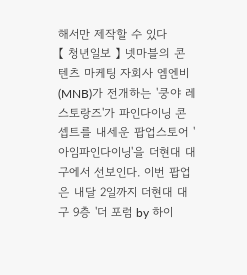해서만 제작할 수 있다
【 청년일보 】 넷마블의 콘텐츠 마케팅 자회사 엠엔비(MNB)가 전개하는 '쿵야 레스토랑즈'가 파인다이닝 콘셉트를 내세운 팝업스토어 '아임파인다이닝'을 더현대 대구에서 선보인다. 이번 팝업은 내달 2일까지 더현대 대구 9층 '더 포럼 by 하이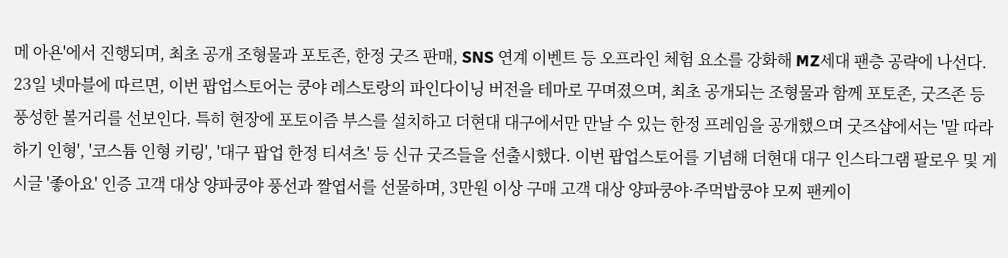메 아욘'에서 진행되며, 최초 공개 조형물과 포토존, 한정 굿즈 판매, SNS 연계 이벤트 등 오프라인 체험 요소를 강화해 MZ세대 팬층 공략에 나선다. 23일 넷마블에 따르면, 이번 팝업스토어는 쿵야 레스토랑의 파인다이닝 버전을 테마로 꾸며졌으며, 최초 공개되는 조형물과 함께 포토존, 굿즈존 등 풍성한 볼거리를 선보인다. 특히 현장에 포토이즘 부스를 설치하고 더현대 대구에서만 만날 수 있는 한정 프레임을 공개했으며 굿즈샵에서는 '말 따라하기 인형', '코스튬 인형 키링', '대구 팝업 한정 티셔츠' 등 신규 굿즈들을 선출시했다. 이번 팝업스토어를 기념해 더현대 대구 인스타그램 팔로우 및 게시글 '좋아요' 인증 고객 대상 양파쿵야 풍선과 짤엽서를 선물하며, 3만원 이상 구매 고객 대상 양파쿵야·주먹밥쿵야 모찌 팬케이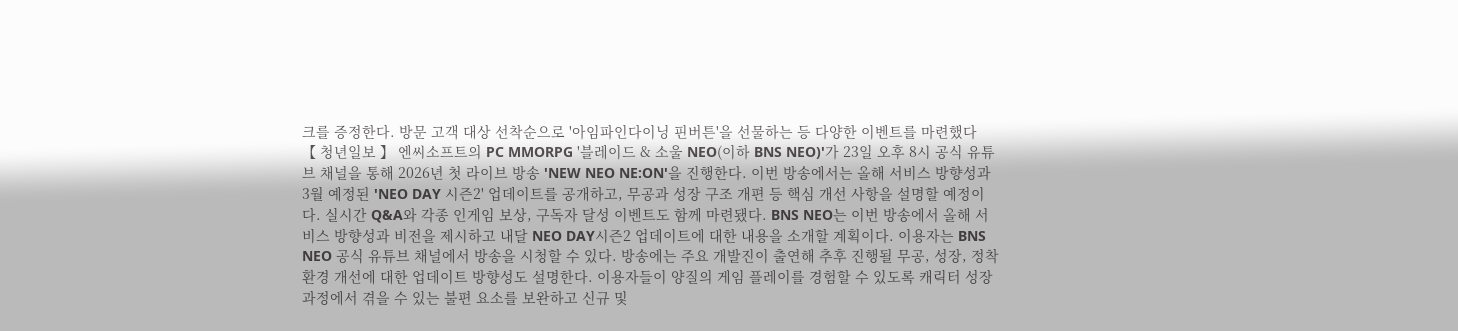크를 증정한다. 방문 고객 대상 선착순으로 '아임파인다이닝 핀버튼'을 선물하는 등 다양한 이벤트를 마련했다
【 청년일보 】 엔씨소프트의 PC MMORPG '블레이드 & 소울 NEO(이하 BNS NEO)'가 23일 오후 8시 공식 유튜브 채널을 통해 2026년 첫 라이브 방송 'NEW NEO NE:ON'을 진행한다. 이번 방송에서는 올해 서비스 방향성과 3월 예정된 'NEO DAY 시즌2' 업데이트를 공개하고, 무공과 성장 구조 개편 등 핵심 개선 사항을 설명할 예정이다. 실시간 Q&A와 각종 인게임 보상, 구독자 달성 이벤트도 함께 마련됐다. BNS NEO는 이번 방송에서 올해 서비스 방향성과 비전을 제시하고 내달 NEO DAY시즌2 업데이트에 대한 내용을 소개할 계획이다. 이용자는 BNS NEO 공식 유튜브 채널에서 방송을 시청할 수 있다. 방송에는 주요 개발진이 출연해 추후 진행될 무공, 성장, 정착 환경 개선에 대한 업데이트 방향성도 설명한다. 이용자들이 양질의 게임 플레이를 경험할 수 있도록 캐릭터 성장 과정에서 겪을 수 있는 불편 요소를 보완하고 신규 및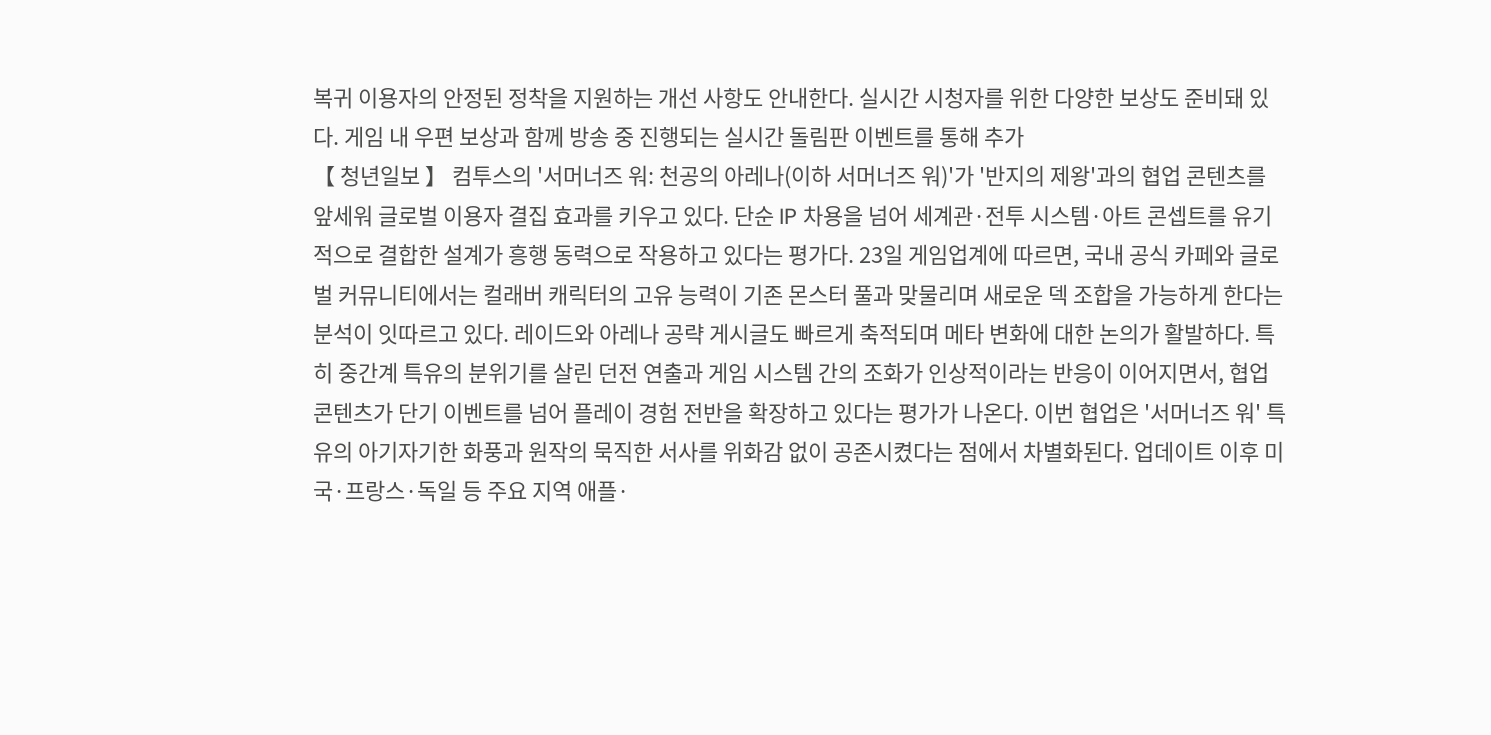복귀 이용자의 안정된 정착을 지원하는 개선 사항도 안내한다. 실시간 시청자를 위한 다양한 보상도 준비돼 있다. 게임 내 우편 보상과 함께 방송 중 진행되는 실시간 돌림판 이벤트를 통해 추가
【 청년일보 】 컴투스의 '서머너즈 워: 천공의 아레나(이하 서머너즈 워)'가 '반지의 제왕'과의 협업 콘텐츠를 앞세워 글로벌 이용자 결집 효과를 키우고 있다. 단순 IP 차용을 넘어 세계관·전투 시스템·아트 콘셉트를 유기적으로 결합한 설계가 흥행 동력으로 작용하고 있다는 평가다. 23일 게임업계에 따르면, 국내 공식 카페와 글로벌 커뮤니티에서는 컬래버 캐릭터의 고유 능력이 기존 몬스터 풀과 맞물리며 새로운 덱 조합을 가능하게 한다는 분석이 잇따르고 있다. 레이드와 아레나 공략 게시글도 빠르게 축적되며 메타 변화에 대한 논의가 활발하다. 특히 중간계 특유의 분위기를 살린 던전 연출과 게임 시스템 간의 조화가 인상적이라는 반응이 이어지면서, 협업 콘텐츠가 단기 이벤트를 넘어 플레이 경험 전반을 확장하고 있다는 평가가 나온다. 이번 협업은 '서머너즈 워' 특유의 아기자기한 화풍과 원작의 묵직한 서사를 위화감 없이 공존시켰다는 점에서 차별화된다. 업데이트 이후 미국·프랑스·독일 등 주요 지역 애플·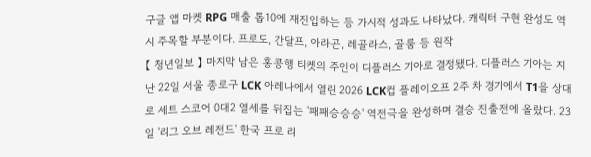구글 앱 마켓 RPG 매출 톱10에 재진입하는 등 가시적 성과도 나타났다. 캐릭터 구현 완성도 역시 주목할 부분이다. 프로도, 간달프, 아라곤, 레골라스, 골룸 등 원작
【 청년일보 】 마지막 남은 홍콩행 티켓의 주인이 디플러스 기아로 결정됐다. 디플러스 기아는 지난 22일 서울 종로구 LCK 아레나에서 열린 2026 LCK컵 플레이오프 2주 차 경기에서 T1을 상대로 세트 스코어 0대2 열세를 뒤집는 '패패승승승' 역전극을 완성하며 결승 진출전에 올랐다. 23일 '리그 오브 레전드' 한국 프로 리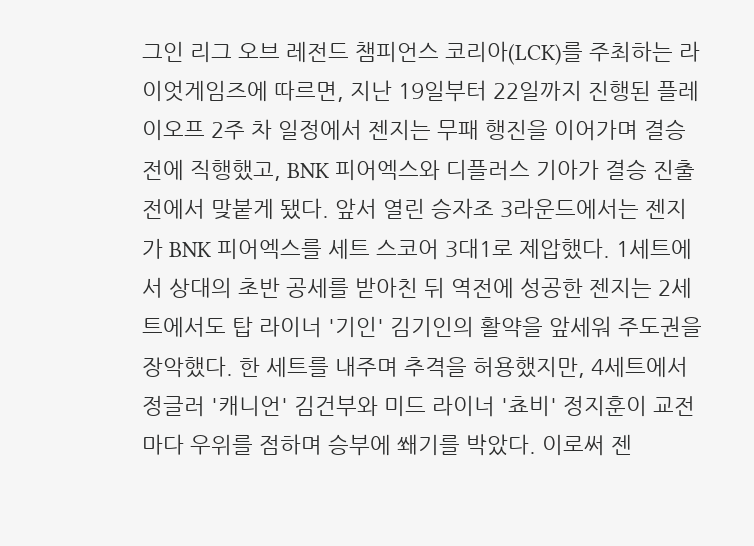그인 리그 오브 레전드 챔피언스 코리아(LCK)를 주최하는 라이엇게임즈에 따르면, 지난 19일부터 22일까지 진행된 플레이오프 2주 차 일정에서 젠지는 무패 행진을 이어가며 결승전에 직행했고, BNK 피어엑스와 디플러스 기아가 결승 진출전에서 맞붙게 됐다. 앞서 열린 승자조 3라운드에서는 젠지가 BNK 피어엑스를 세트 스코어 3대1로 제압했다. 1세트에서 상대의 초반 공세를 받아친 뒤 역전에 성공한 젠지는 2세트에서도 탑 라이너 '기인' 김기인의 활약을 앞세워 주도권을 장악했다. 한 세트를 내주며 추격을 허용했지만, 4세트에서 정글러 '캐니언' 김건부와 미드 라이너 '쵸비' 정지훈이 교전마다 우위를 점하며 승부에 쐐기를 박았다. 이로써 젠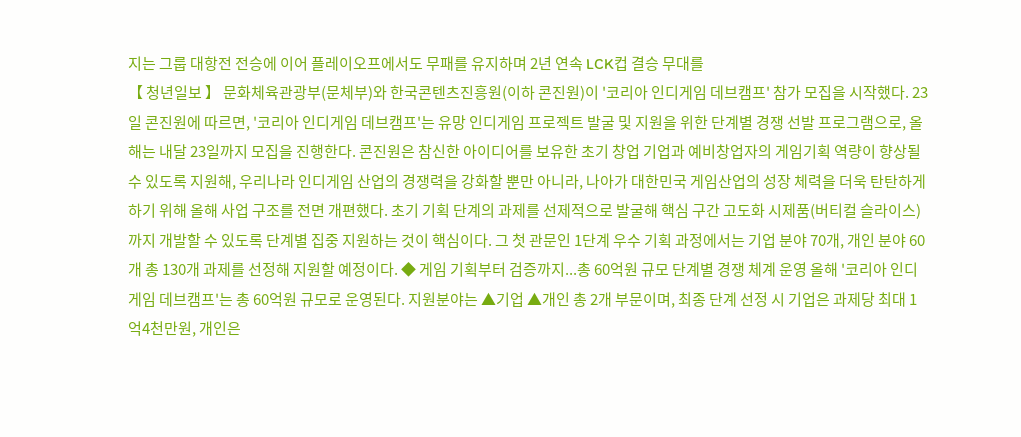지는 그룹 대항전 전승에 이어 플레이오프에서도 무패를 유지하며 2년 연속 LCK컵 결승 무대를
【 청년일보 】 문화체육관광부(문체부)와 한국콘텐츠진흥원(이하 콘진원)이 '코리아 인디게임 데브캠프' 참가 모집을 시작했다. 23일 콘진원에 따르면, '코리아 인디게임 데브캠프'는 유망 인디게임 프로젝트 발굴 및 지원을 위한 단계별 경쟁 선발 프로그램으로, 올해는 내달 23일까지 모집을 진행한다. 콘진원은 참신한 아이디어를 보유한 초기 창업 기업과 예비창업자의 게임기획 역량이 향상될 수 있도록 지원해, 우리나라 인디게임 산업의 경쟁력을 강화할 뿐만 아니라, 나아가 대한민국 게임산업의 성장 체력을 더욱 탄탄하게 하기 위해 올해 사업 구조를 전면 개편했다. 초기 기획 단계의 과제를 선제적으로 발굴해 핵심 구간 고도화 시제품(버티컬 슬라이스)까지 개발할 수 있도록 단계별 집중 지원하는 것이 핵심이다. 그 첫 관문인 1단계 우수 기획 과정에서는 기업 분야 70개, 개인 분야 60개 총 130개 과제를 선정해 지원할 예정이다. ◆ 게임 기획부터 검증까지...총 60억원 규모 단계별 경쟁 체계 운영 올해 '코리아 인디게임 데브캠프'는 총 60억원 규모로 운영된다. 지원분야는 ▲기업 ▲개인 총 2개 부문이며, 최종 단계 선정 시 기업은 과제당 최대 1억4천만원, 개인은